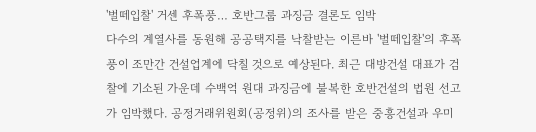'벌떼입찰' 거센 후폭풍… 호반그룹 과징금 결론도 임박
다수의 계열사를 동원해 공공택지를 낙찰받는 이른바 '벌떼입찰'의 후폭풍이 조만간 건설업계에 닥칠 것으로 예상된다. 최근 대방건설 대표가 검찰에 기소된 가운데 수백억 원대 과징금에 불복한 호반건설의 법원 선고가 임박했다. 공정거래위원회(공정위)의 조사를 받은 중흥건설과 우미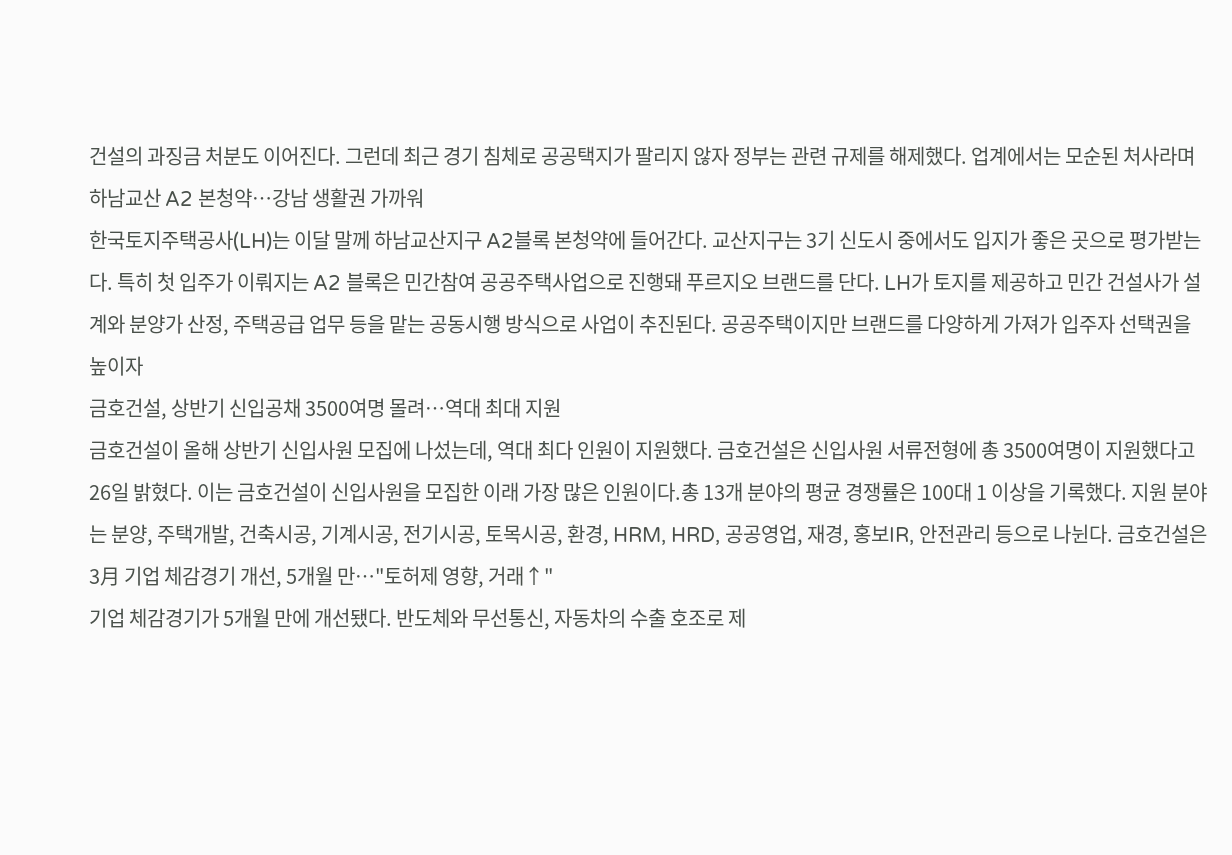건설의 과징금 처분도 이어진다. 그런데 최근 경기 침체로 공공택지가 팔리지 않자 정부는 관련 규제를 해제했다. 업계에서는 모순된 처사라며
하남교산 A2 본청약…강남 생활권 가까워
한국토지주택공사(LH)는 이달 말께 하남교산지구 A2블록 본청약에 들어간다. 교산지구는 3기 신도시 중에서도 입지가 좋은 곳으로 평가받는다. 특히 첫 입주가 이뤄지는 A2 블록은 민간참여 공공주택사업으로 진행돼 푸르지오 브랜드를 단다. LH가 토지를 제공하고 민간 건설사가 설계와 분양가 산정, 주택공급 업무 등을 맡는 공동시행 방식으로 사업이 추진된다. 공공주택이지만 브랜드를 다양하게 가져가 입주자 선택권을 높이자
금호건설, 상반기 신입공채 3500여명 몰려…역대 최대 지원
금호건설이 올해 상반기 신입사원 모집에 나섰는데, 역대 최다 인원이 지원했다. 금호건설은 신입사원 서류전형에 총 3500여명이 지원했다고 26일 밝혔다. 이는 금호건설이 신입사원을 모집한 이래 가장 많은 인원이다.총 13개 분야의 평균 경쟁률은 100대 1 이상을 기록했다. 지원 분야는 분양, 주택개발, 건축시공, 기계시공, 전기시공, 토목시공, 환경, HRM, HRD, 공공영업, 재경, 홍보IR, 안전관리 등으로 나뉜다. 금호건설은
3月 기업 체감경기 개선, 5개월 만…"토허제 영향, 거래↑"
기업 체감경기가 5개월 만에 개선됐다. 반도체와 무선통신, 자동차의 수출 호조로 제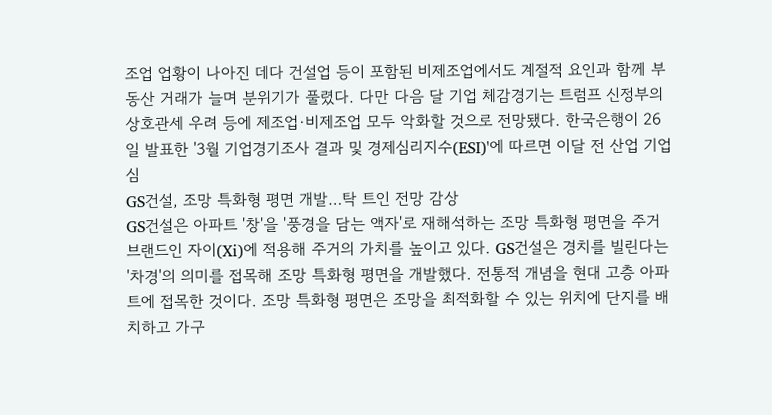조업 업황이 나아진 데다 건설업 등이 포함된 비제조업에서도 계절적 요인과 함께 부동산 거래가 늘며 분위기가 풀렸다. 다만 다음 달 기업 체감경기는 트럼프 신정부의 상호관세 우려 등에 제조업·비제조업 모두 악화할 것으로 전망됐다. 한국은행이 26일 발표한 '3월 기업경기조사 결과 및 경제심리지수(ESI)'에 따르면 이달 전 산업 기업심
GS건설, 조망 특화형 평면 개발…탁 트인 전망 감상
GS건설은 아파트 '창'을 '풍경을 담는 액자'로 재해석하는 조망 특화형 평면을 주거브랜드인 자이(Xi)에 적용해 주거의 가치를 높이고 있다. GS건설은 경치를 빌린다는 '차경'의 의미를 접목해 조망 특화형 평면을 개발했다. 전통적 개념을 현대 고층 아파트에 접목한 것이다. 조망 특화형 평면은 조망을 최적화할 수 있는 위치에 단지를 배치하고 가구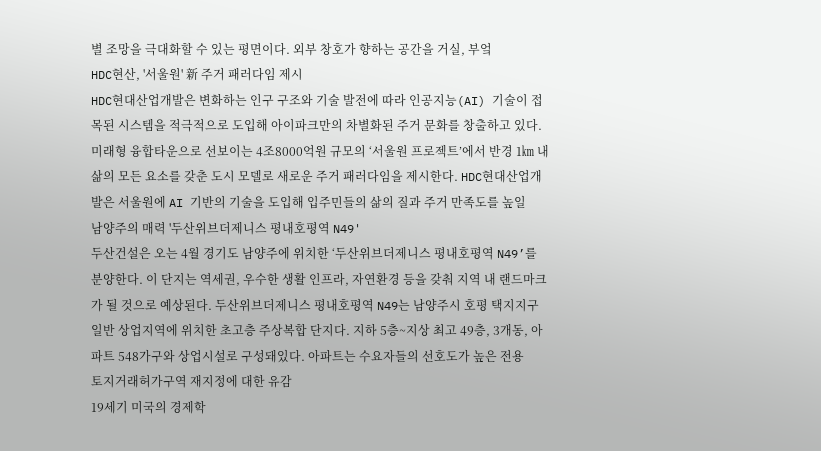별 조망을 극대화할 수 있는 평면이다. 외부 창호가 향하는 공간을 거실, 부엌
HDC현산, '서울원' 新 주거 패러다임 제시
HDC현대산업개발은 변화하는 인구 구조와 기술 발전에 따라 인공지능(AI) 기술이 접목된 시스템을 적극적으로 도입해 아이파크만의 차별화된 주거 문화를 창출하고 있다. 미래형 융합타운으로 선보이는 4조8000억원 규모의 ‘서울원 프로젝트’에서 반경 1㎞ 내 삶의 모든 요소를 갖춘 도시 모델로 새로운 주거 패러다임을 제시한다. HDC현대산업개발은 서울원에 AI 기반의 기술을 도입해 입주민들의 삶의 질과 주거 만족도를 높일
남양주의 매력 '두산위브더제니스 평내호평역 N49'
두산건설은 오는 4월 경기도 남양주에 위치한 ‘두산위브더제니스 평내호평역 N49’를 분양한다. 이 단지는 역세권, 우수한 생활 인프라, 자연환경 등을 갖춰 지역 내 랜드마크가 될 것으로 예상된다. 두산위브더제니스 평내호평역 N49는 남양주시 호평 택지지구 일반 상업지역에 위치한 초고층 주상복합 단지다. 지하 5층~지상 최고 49층, 3개동, 아파트 548가구와 상업시설로 구성돼있다. 아파트는 수요자들의 선호도가 높은 전용
토지거래허가구역 재지정에 대한 유감
19세기 미국의 경제학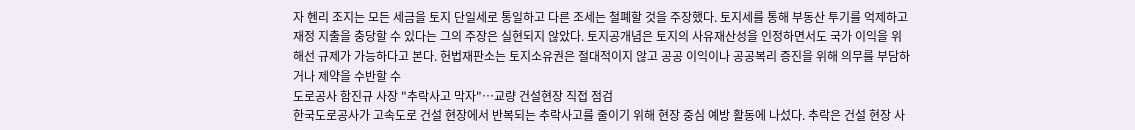자 헨리 조지는 모든 세금을 토지 단일세로 통일하고 다른 조세는 철폐할 것을 주장했다. 토지세를 통해 부동산 투기를 억제하고 재정 지출을 충당할 수 있다는 그의 주장은 실현되지 않았다. 토지공개념은 토지의 사유재산성을 인정하면서도 국가 이익을 위해선 규제가 가능하다고 본다. 헌법재판소는 토지소유권은 절대적이지 않고 공공 이익이나 공공복리 증진을 위해 의무를 부담하거나 제약을 수반할 수
도로공사 함진규 사장 "추락사고 막자"…교량 건설현장 직접 점검
한국도로공사가 고속도로 건설 현장에서 반복되는 추락사고를 줄이기 위해 현장 중심 예방 활동에 나섰다. 추락은 건설 현장 사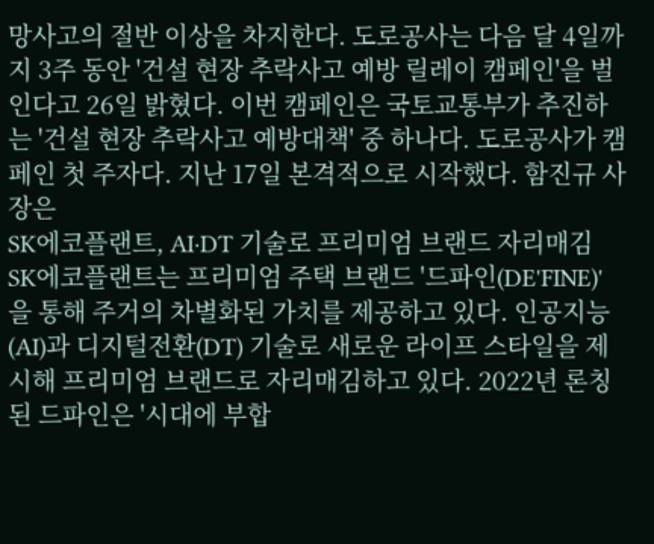망사고의 절반 이상을 차지한다. 도로공사는 다음 달 4일까지 3주 동안 '건설 현장 추락사고 예방 릴레이 캠페인'을 벌인다고 26일 밝혔다. 이번 캠페인은 국토교통부가 추진하는 '건설 현장 추락사고 예방대책' 중 하나다. 도로공사가 캠페인 첫 주자다. 지난 17일 본격적으로 시작했다. 함진규 사장은
SK에코플랜트, AI·DT 기술로 프리미엄 브랜드 자리매김
SK에코플랜트는 프리미엄 주택 브랜드 '드파인(DE'FINE)'을 통해 주거의 차별화된 가치를 제공하고 있다. 인공지능(AI)과 디지털전환(DT) 기술로 새로운 라이프 스타일을 제시해 프리미엄 브랜드로 자리매김하고 있다. 2022년 론칭된 드파인은 '시대에 부합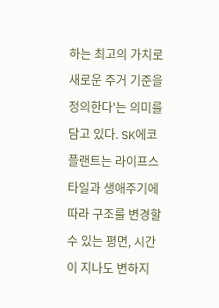하는 최고의 가치로 새로운 주거 기준을 정의한다'는 의미를 담고 있다. SK에코플랜트는 라이프스타일과 생애주기에 따라 구조를 변경할 수 있는 평면, 시간이 지나도 변하지